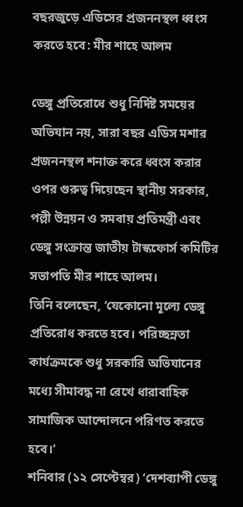বছরজুড়ে এডিসের প্রজননস্থল ধ্বংস করতে হবে: মীর শাহে আলম

ডেঙ্গু প্রতিরোধে শুধু নির্দিষ্ট সময়ের অভিযান নয়, সারা বছর এডিস মশার প্রজননস্থল শনাক্ত করে ধ্বংস করার ওপর গুরুত্ব দিয়েছেন স্থানীয় সরকার, পল্লী উন্নয়ন ও সমবায় প্রতিমন্ত্রী এবং ডেঙ্গু সংক্রান্ত জাতীয় টাস্কফোর্স কমিটির সভাপতি মীর শাহে আলম।
তিনি বলেছেন, ‘যেকোনো মূল্যে ডেঙ্গু প্রতিরোধ করতে হবে। পরিচ্ছন্নতা কার্যক্রমকে শুধু সরকারি অভিযানের মধ্যে সীমাবদ্ধ না রেখে ধারাবাহিক সামাজিক আন্দোলনে পরিণত করতে হবে।’
শনিবার (১২ সেপ্টেম্বর) ‘দেশব্যাপী ডেঙ্গু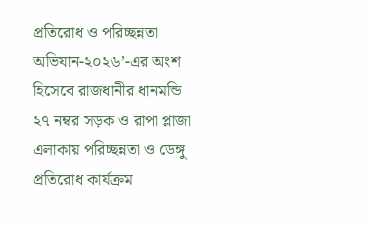প্রতিরোধ ও পরিচ্ছন্নতা অভিযান-২০২৬’-এর অংশ হিসেবে রাজধানীর ধানমন্ডি ২৭ নম্বর সড়ক ও রাপা প্লাজা এলাকায় পরিচ্ছন্নতা ও ডেঙ্গু প্রতিরোধ কার্যক্রম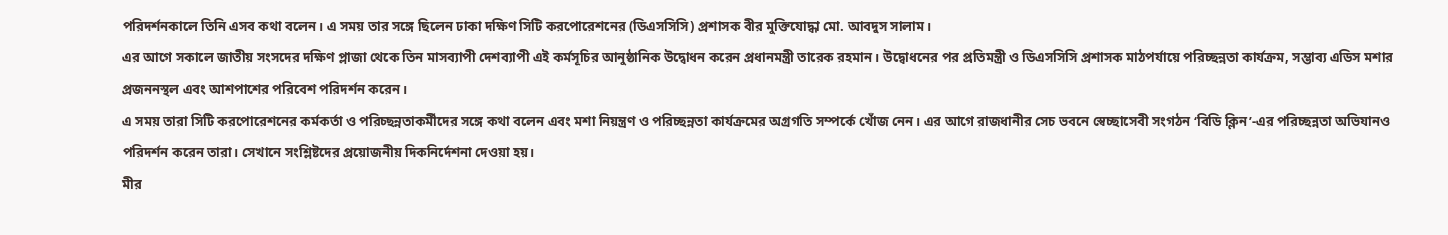পরিদর্শনকালে তিনি এসব কথা বলেন। এ সময় তার সঙ্গে ছিলেন ঢাকা দক্ষিণ সিটি করপোরেশনের (ডিএসসিসি) প্রশাসক বীর মুক্তিযোদ্ধা মো. আবদুস সালাম।
এর আগে সকালে জাতীয় সংসদের দক্ষিণ প্লাজা থেকে তিন মাসব্যাপী দেশব্যাপী এই কর্মসূচির আনুষ্ঠানিক উদ্বোধন করেন প্রধানমন্ত্রী তারেক রহমান। উদ্বোধনের পর প্রতিমন্ত্রী ও ডিএসসিসি প্রশাসক মাঠপর্যায়ে পরিচ্ছন্নতা কার্যক্রম, সম্ভাব্য এডিস মশার প্রজননস্থল এবং আশপাশের পরিবেশ পরিদর্শন করেন।
এ সময় তারা সিটি করপোরেশনের কর্মকর্তা ও পরিচ্ছন্নতাকর্মীদের সঙ্গে কথা বলেন এবং মশা নিয়ন্ত্রণ ও পরিচ্ছন্নতা কার্যক্রমের অগ্রগতি সম্পর্কে খোঁজ নেন। এর আগে রাজধানীর সেচ ভবনে স্বেচ্ছাসেবী সংগঠন ‘বিডি ক্লিন’-এর পরিচ্ছন্নতা অভিযানও পরিদর্শন করেন তারা। সেখানে সংশ্লিষ্টদের প্রয়োজনীয় দিকনির্দেশনা দেওয়া হয়।
মীর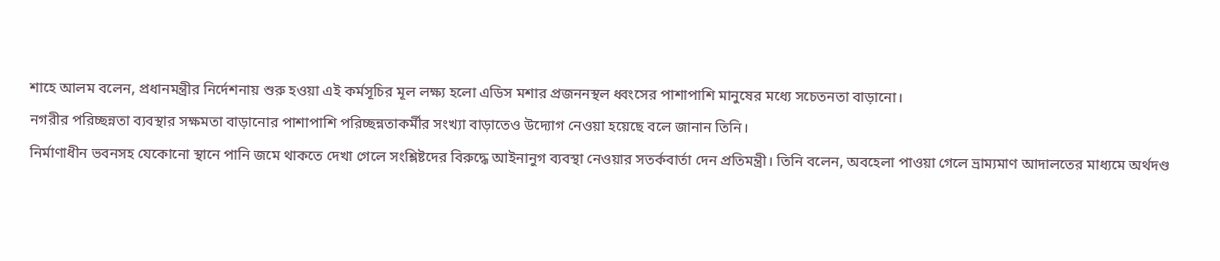শাহে আলম বলেন, প্রধানমন্ত্রীর নির্দেশনায় শুরু হওয়া এই কর্মসূচির মূল লক্ষ্য হলো এডিস মশার প্রজননস্থল ধ্বংসের পাশাপাশি মানুষের মধ্যে সচেতনতা বাড়ানো।
নগরীর পরিচ্ছন্নতা ব্যবস্থার সক্ষমতা বাড়ানোর পাশাপাশি পরিচ্ছন্নতাকর্মীর সংখ্যা বাড়াতেও উদ্যোগ নেওয়া হয়েছে বলে জানান তিনি।
নির্মাণাধীন ভবনসহ যেকোনো স্থানে পানি জমে থাকতে দেখা গেলে সংশ্লিষ্টদের বিরুদ্ধে আইনানুগ ব্যবস্থা নেওয়ার সতর্কবার্তা দেন প্রতিমন্ত্রী। তিনি বলেন, অবহেলা পাওয়া গেলে ভ্রাম্যমাণ আদালতের মাধ্যমে অর্থদণ্ড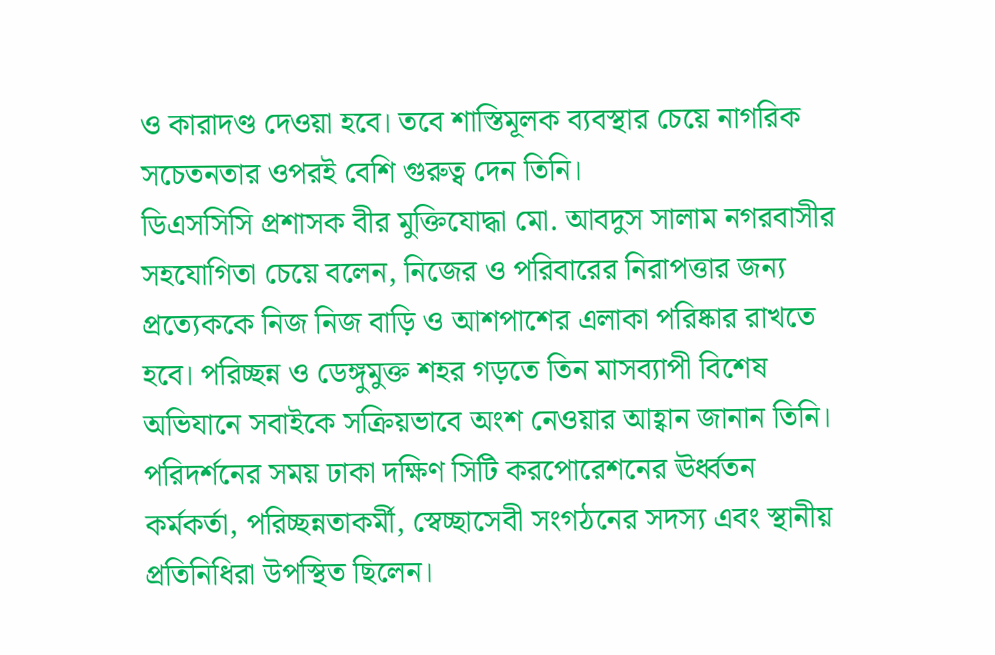ও কারাদণ্ড দেওয়া হবে। তবে শাস্তিমূলক ব্যবস্থার চেয়ে নাগরিক সচেতনতার ওপরই বেশি গুরুত্ব দেন তিনি।
ডিএসসিসি প্রশাসক বীর মুক্তিযোদ্ধা মো. আবদুস সালাম নগরবাসীর সহযোগিতা চেয়ে বলেন, নিজের ও পরিবারের নিরাপত্তার জন্য প্রত্যেককে নিজ নিজ বাড়ি ও আশপাশের এলাকা পরিষ্কার রাখতে হবে। পরিচ্ছন্ন ও ডেঙ্গুমুক্ত শহর গড়তে তিন মাসব্যাপী বিশেষ অভিযানে সবাইকে সক্রিয়ভাবে অংশ নেওয়ার আহ্বান জানান তিনি।
পরিদর্শনের সময় ঢাকা দক্ষিণ সিটি করপোরেশনের ঊর্ধ্বতন কর্মকর্তা, পরিচ্ছন্নতাকর্মী, স্বেচ্ছাসেবী সংগঠনের সদস্য এবং স্থানীয় প্রতিনিধিরা উপস্থিত ছিলেন।